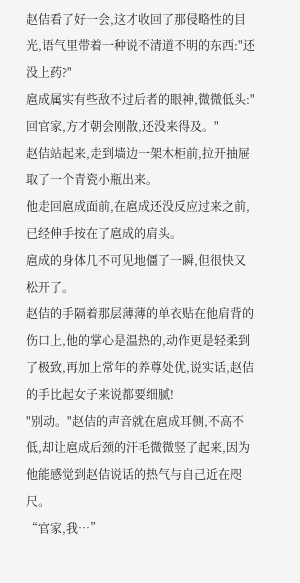赵佶看了好一会,这才收回了那侵略性的目光,语气里带着一种说不清道不明的东西:"还没上药?"
扈成属实有些敌不过后者的眼神,微微低头:"回官家,方才朝会刚散,还没来得及。"
赵佶站起来,走到墙边一架木柜前,拉开抽屉取了一个青瓷小瓶出来。
他走回扈成面前,在扈成还没反应过来之前,已经伸手按在了扈成的肩头。
扈成的身体几不可见地僵了一瞬,但很快又松开了。
赵佶的手隔着那层薄薄的单衣贴在他肩背的伤口上,他的掌心是温热的,动作更是轻柔到了极致,再加上常年的养尊处优,说实话,赵佶的手比起女子来说都要细腻!
"别动。"赵佶的声音就在扈成耳侧,不高不低,却让扈成后颈的汗毛微微竖了起来,因为他能感觉到赵佶说话的热气与自己近在咫尺。
“官家,我…”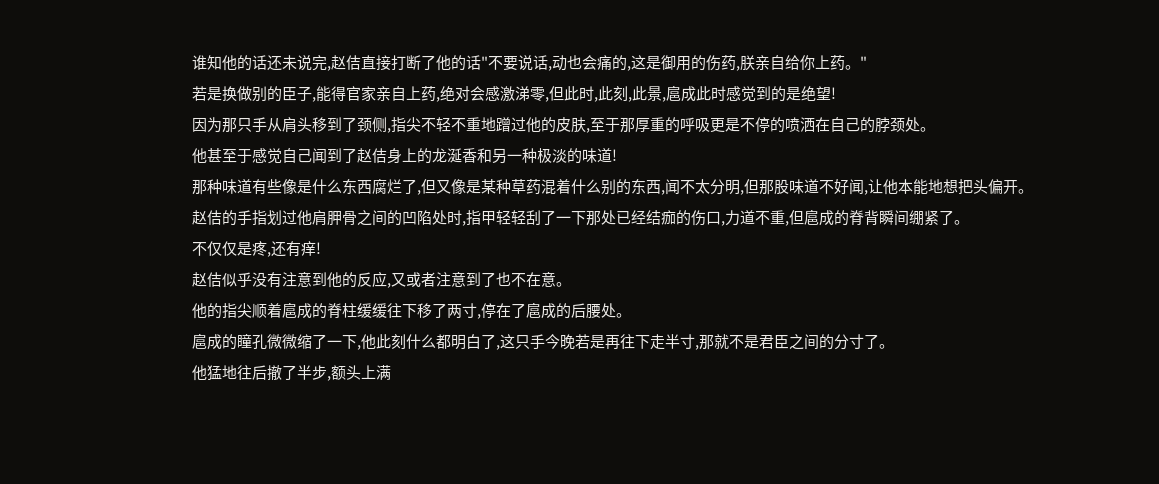谁知他的话还未说完,赵佶直接打断了他的话"不要说话,动也会痛的,这是御用的伤药,朕亲自给你上药。"
若是换做别的臣子,能得官家亲自上药,绝对会感激涕零,但此时,此刻,此景,扈成此时感觉到的是绝望!
因为那只手从肩头移到了颈侧,指尖不轻不重地蹭过他的皮肤,至于那厚重的呼吸更是不停的喷洒在自己的脖颈处。
他甚至于感觉自己闻到了赵佶身上的龙涎香和另一种极淡的味道!
那种味道有些像是什么东西腐烂了,但又像是某种草药混着什么别的东西,闻不太分明,但那股味道不好闻,让他本能地想把头偏开。
赵佶的手指划过他肩胛骨之间的凹陷处时,指甲轻轻刮了一下那处已经结痂的伤口,力道不重,但扈成的脊背瞬间绷紧了。
不仅仅是疼,还有痒!
赵佶似乎没有注意到他的反应,又或者注意到了也不在意。
他的指尖顺着扈成的脊柱缓缓往下移了两寸,停在了扈成的后腰处。
扈成的瞳孔微微缩了一下,他此刻什么都明白了,这只手今晚若是再往下走半寸,那就不是君臣之间的分寸了。
他猛地往后撤了半步,额头上满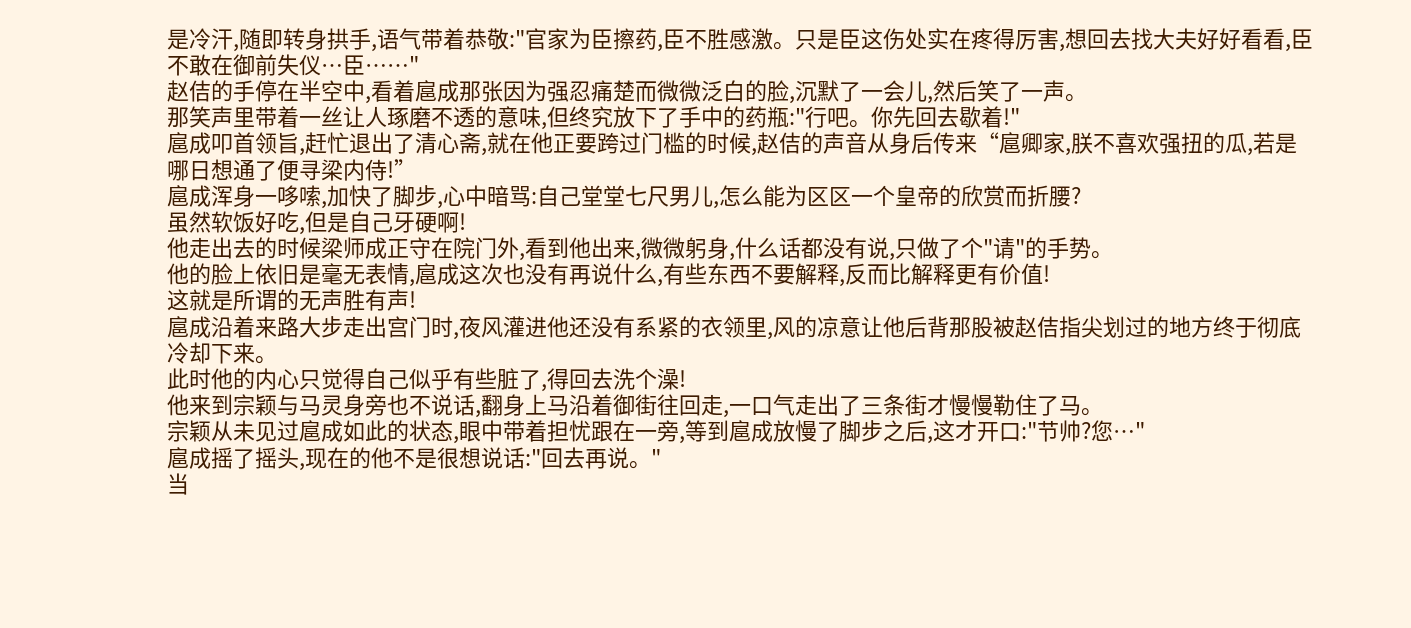是冷汗,随即转身拱手,语气带着恭敬:"官家为臣擦药,臣不胜感激。只是臣这伤处实在疼得厉害,想回去找大夫好好看看,臣不敢在御前失仪…臣……"
赵佶的手停在半空中,看着扈成那张因为强忍痛楚而微微泛白的脸,沉默了一会儿,然后笑了一声。
那笑声里带着一丝让人琢磨不透的意味,但终究放下了手中的药瓶:"行吧。你先回去歇着!"
扈成叩首领旨,赶忙退出了清心斋,就在他正要跨过门槛的时候,赵佶的声音从身后传来“扈卿家,朕不喜欢强扭的瓜,若是哪日想通了便寻梁内侍!”
扈成浑身一哆嗦,加快了脚步,心中暗骂:自己堂堂七尺男儿,怎么能为区区一个皇帝的欣赏而折腰?
虽然软饭好吃,但是自己牙硬啊!
他走出去的时候梁师成正守在院门外,看到他出来,微微躬身,什么话都没有说,只做了个"请"的手势。
他的脸上依旧是毫无表情,扈成这次也没有再说什么,有些东西不要解释,反而比解释更有价值!
这就是所谓的无声胜有声!
扈成沿着来路大步走出宫门时,夜风灌进他还没有系紧的衣领里,风的凉意让他后背那股被赵佶指尖划过的地方终于彻底冷却下来。
此时他的内心只觉得自己似乎有些脏了,得回去洗个澡!
他来到宗颖与马灵身旁也不说话,翻身上马沿着御街往回走,一口气走出了三条街才慢慢勒住了马。
宗颖从未见过扈成如此的状态,眼中带着担忧跟在一旁,等到扈成放慢了脚步之后,这才开口:"节帅?您…"
扈成摇了摇头,现在的他不是很想说话:"回去再说。"
当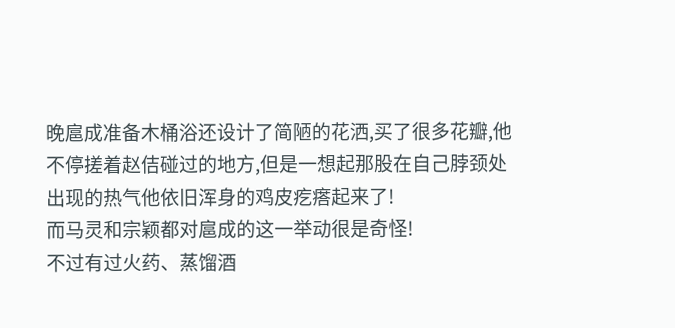晚扈成准备木桶浴还设计了简陋的花洒,买了很多花瓣,他不停搓着赵佶碰过的地方,但是一想起那股在自己脖颈处出现的热气他依旧浑身的鸡皮疙瘩起来了!
而马灵和宗颖都对扈成的这一举动很是奇怪!
不过有过火药、蒸馏酒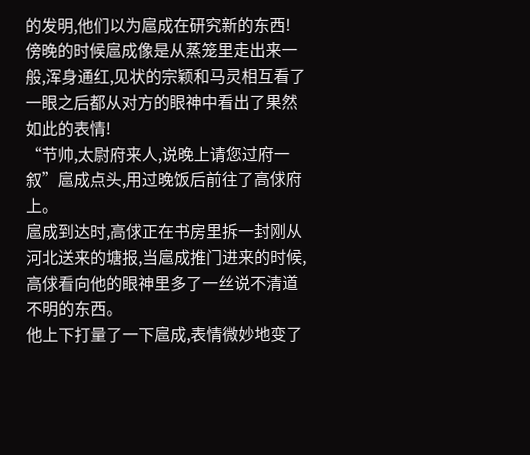的发明,他们以为扈成在研究新的东西!
傍晚的时候扈成像是从蒸笼里走出来一般,浑身通红,见状的宗颖和马灵相互看了一眼之后都从对方的眼神中看出了果然如此的表情!
“节帅,太尉府来人,说晚上请您过府一叙”扈成点头,用过晚饭后前往了高俅府上。
扈成到达时,高俅正在书房里拆一封刚从河北送来的塘报,当扈成推门进来的时候,高俅看向他的眼神里多了一丝说不清道不明的东西。
他上下打量了一下扈成,表情微妙地变了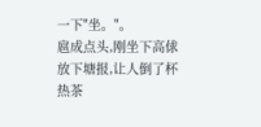一下"坐。"。
扈成点头,刚坐下高俅放下塘报,让人倒了杯热茶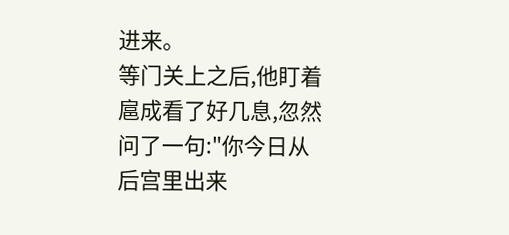进来。
等门关上之后,他盯着扈成看了好几息,忽然问了一句:"你今日从后宫里出来